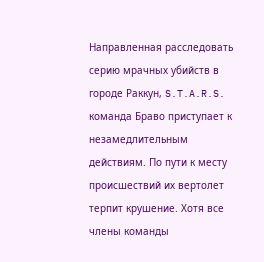Направленная расследовать серию мрачных убийств в городе Раккун, S.T.A.R.S. команда Браво приступает к незамедлительным действиям. По пути к месту происшествий их вертолет терпит крушение. Хотя все члены команды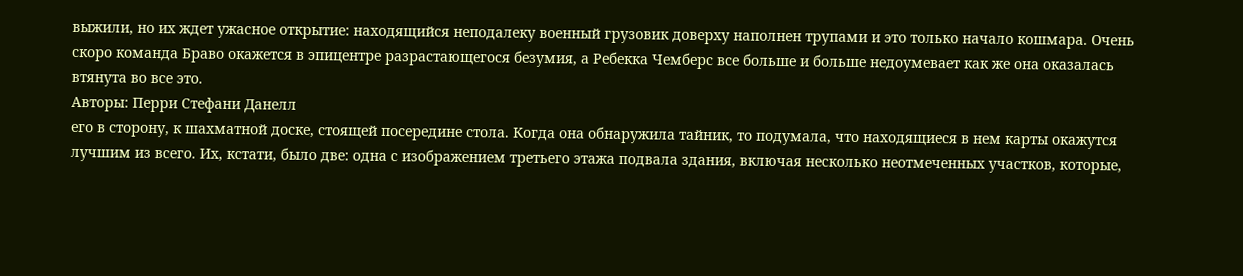выжили, но их ждет ужасное открытие: находящийся неподалеку военный грузовик доверху наполнен трупами и это только начало кошмара. Очень скоро команда Браво окажется в эпицентре разрастающегося безумия, а Ребекка Чемберс все больше и больше недоумевает как же она оказалась втянута во все это.
Авторы: Перри Стефани Данелл
его в сторону, к шахматной доске, стоящей посередине стола. Когда она обнаружила тайник, то подумала, что находящиеся в нем карты окажутся лучшим из всего. Их, кстати, было две: одна с изображением третьего этажа подвала здания, включая несколько неотмеченных участков, которые,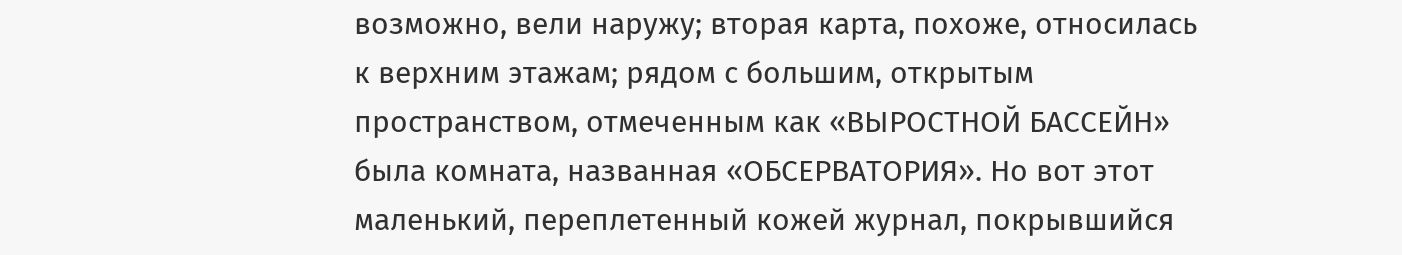возможно, вели наружу; вторая карта, похоже, относилась к верхним этажам; рядом с большим, открытым пространством, отмеченным как «ВЫРОСТНОЙ БАССЕЙН» была комната, названная «ОБСЕРВАТОРИЯ». Но вот этот маленький, переплетенный кожей журнал, покрывшийся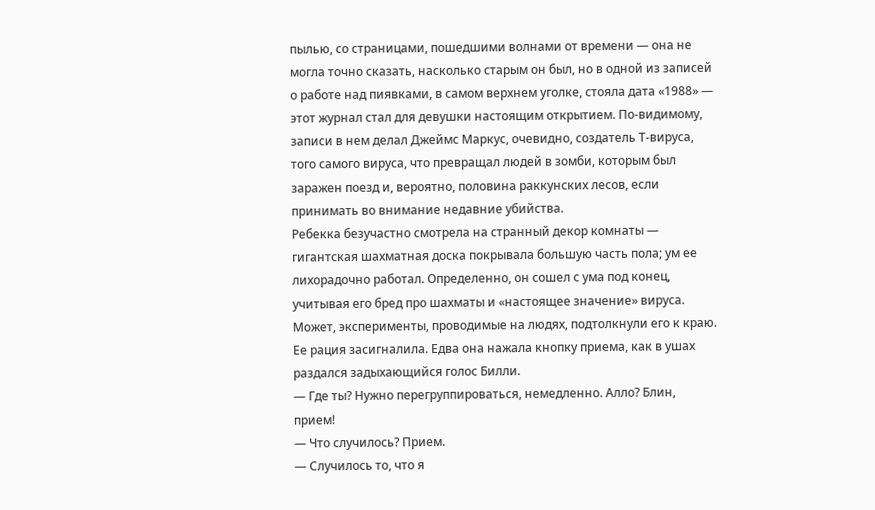пылью, со страницами, пошедшими волнами от времени — она не могла точно сказать, насколько старым он был, но в одной из записей о работе над пиявками, в самом верхнем уголке, стояла дата «1988» — этот журнал стал для девушки настоящим открытием. По-видимому, записи в нем делал Джеймс Маркус, очевидно, создатель Т-вируса, того самого вируса, что превращал людей в зомби, которым был заражен поезд и, вероятно, половина раккунских лесов, если принимать во внимание недавние убийства.
Ребекка безучастно смотрела на странный декор комнаты — гигантская шахматная доска покрывала большую часть пола; ум ее лихорадочно работал. Определенно, он сошел с ума под конец, учитывая его бред про шахматы и «настоящее значение» вируса. Может, эксперименты, проводимые на людях, подтолкнули его к краю. Ее рация засигналила. Едва она нажала кнопку приема, как в ушах раздался задыхающийся голос Билли.
— Где ты? Нужно перегруппироваться, немедленно. Алло? Блин, прием!
— Что случилось? Прием.
— Случилось то, что я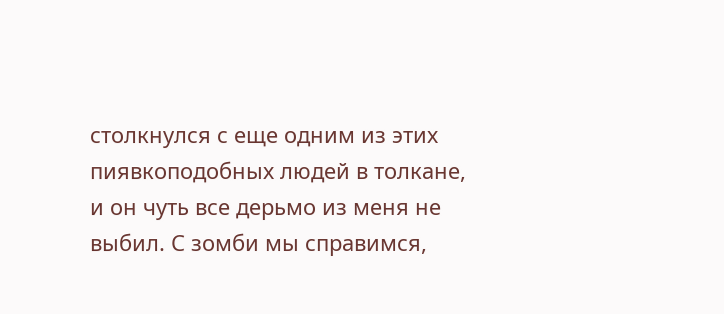столкнулся с еще одним из этих пиявкоподобных людей в толкане, и он чуть все дерьмо из меня не выбил. С зомби мы справимся,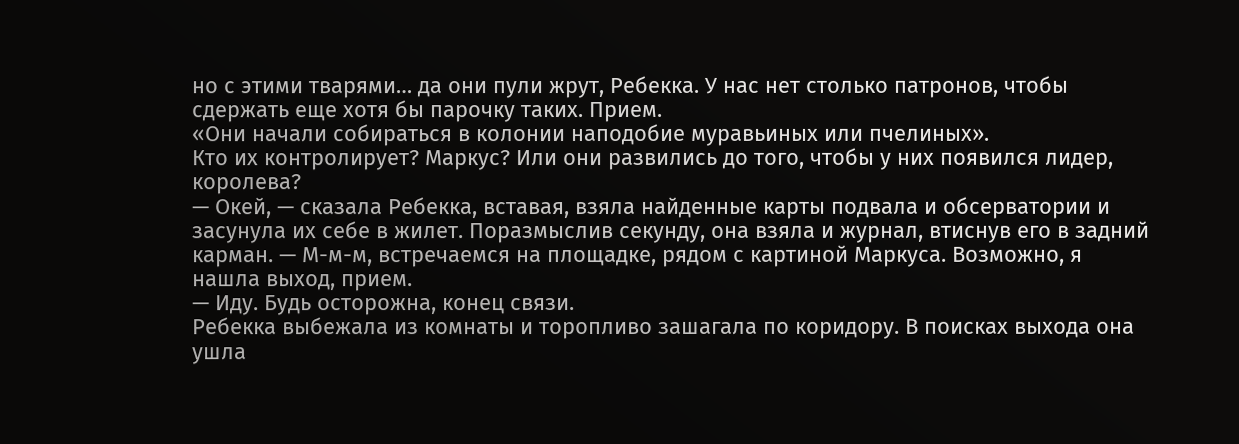но с этими тварями… да они пули жрут, Ребекка. У нас нет столько патронов, чтобы сдержать еще хотя бы парочку таких. Прием.
«Они начали собираться в колонии наподобие муравьиных или пчелиных».
Кто их контролирует? Маркус? Или они развились до того, чтобы у них появился лидер, королева?
— Окей, — сказала Ребекка, вставая, взяла найденные карты подвала и обсерватории и засунула их себе в жилет. Поразмыслив секунду, она взяла и журнал, втиснув его в задний карман. — М-м-м, встречаемся на площадке, рядом с картиной Маркуса. Возможно, я нашла выход, прием.
— Иду. Будь осторожна, конец связи.
Ребекка выбежала из комнаты и торопливо зашагала по коридору. В поисках выхода она ушла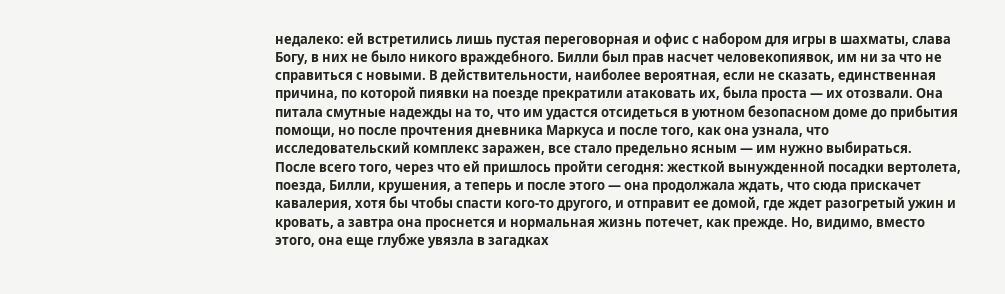недалеко: ей встретились лишь пустая переговорная и офис с набором для игры в шахматы, слава Богу, в них не было никого враждебного. Билли был прав насчет человекопиявок, им ни за что не справиться с новыми. В действительности, наиболее вероятная, если не сказать, единственная причина, по которой пиявки на поезде прекратили атаковать их, была проста — их отозвали. Она питала смутные надежды на то, что им удастся отсидеться в уютном безопасном доме до прибытия помощи, но после прочтения дневника Маркуса и после того, как она узнала, что исследовательский комплекс заражен, все стало предельно ясным — им нужно выбираться.
После всего того, через что ей пришлось пройти сегодня: жесткой вынужденной посадки вертолета, поезда, Билли, крушения, а теперь и после этого — она продолжала ждать, что сюда прискачет кавалерия, хотя бы чтобы спасти кого-то другого, и отправит ее домой, где ждет разогретый ужин и кровать, а завтра она проснется и нормальная жизнь потечет, как прежде. Но, видимо, вместо этого, она еще глубже увязла в загадках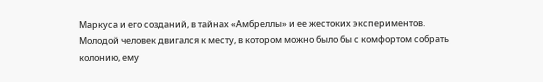Маркуса и его созданий, в тайнах «Амбреллы» и ее жестоких экспериментов.
Молодой человек двигался к месту, в котором можно было бы с комфортом собрать колонию, ему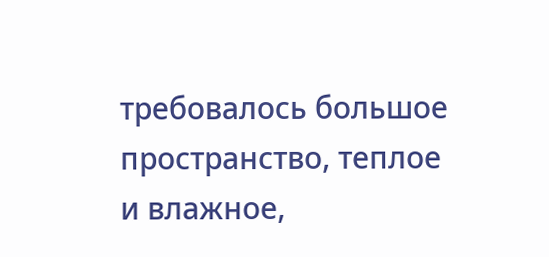требовалось большое пространство, теплое и влажное,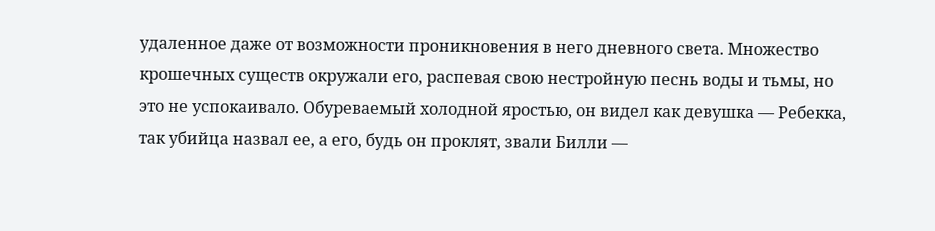удаленное даже от возможности проникновения в него дневного света. Множество крошечных существ окружали его, распевая свою нестройную песнь воды и тьмы, но это не успокаивало. Обуреваемый холодной яростью, он видел как девушка — Ребекка, так убийца назвал ее, а его, будь он проклят, звали Билли —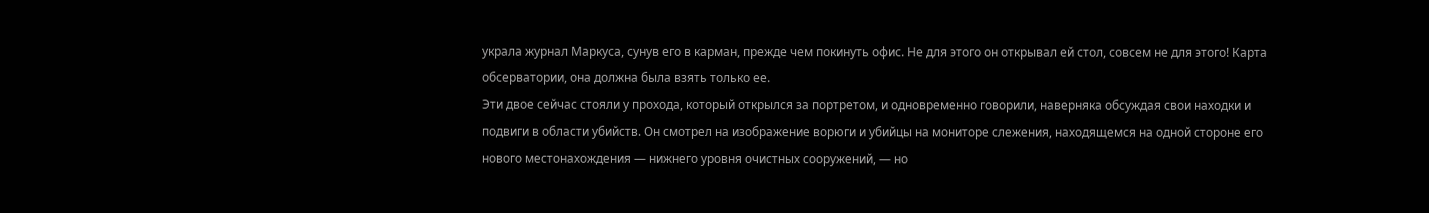украла журнал Маркуса, сунув его в карман, прежде чем покинуть офис. Не для этого он открывал ей стол, совсем не для этого! Карта обсерватории, она должна была взять только ее.
Эти двое сейчас стояли у прохода, который открылся за портретом, и одновременно говорили, наверняка обсуждая свои находки и подвиги в области убийств. Он смотрел на изображение ворюги и убийцы на мониторе слежения, находящемся на одной стороне его нового местонахождения — нижнего уровня очистных сооружений, — но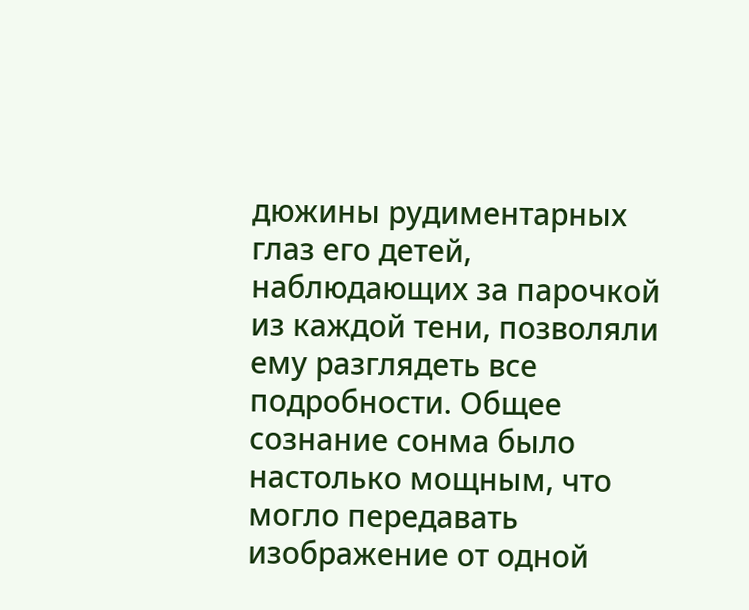дюжины рудиментарных глаз его детей, наблюдающих за парочкой из каждой тени, позволяли ему разглядеть все подробности. Общее сознание сонма было настолько мощным, что могло передавать изображение от одной